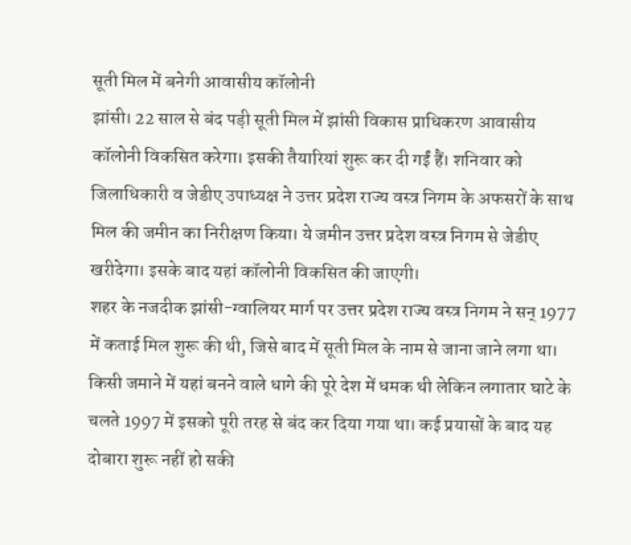सूती मिल में बनेगी आवासीय कॉलोनी
झांसी। 22 साल से बंद पड़ी सूती मिल में झांसी विकास प्राधिकरण आवासीय कॉलोनी विकसित करेगा। इसकी तैयारियां शुरू कर दी गईं हैं। शनिवार को जिलाधिकारी व जेडीए उपाध्यक्ष ने उत्तर प्रदेश राज्य वस्त्र निगम के अफसरों के साथ मिल की जमीन का निरीक्षण किया। ये जमीन उत्तर प्रदेश वस्त्र निगम से जेडीए खरीदेगा। इसके बाद यहां कॉलोनी विकसित की जाएगी।
शहर के नजदीक झांसी-ग्वालियर मार्ग पर उत्तर प्रदेश राज्य वस्त्र निगम ने सन् 1977 में कताई मिल शुरू की थी, जिसे बाद में सूती मिल के नाम से जाना जाने लगा था। किसी जमाने में यहां बनने वाले धागे की पूरे देश में धमक थी लेकिन लगातार घाटे के चलते 1997 में इसको पूरी तरह से बंद कर दिया गया था। कई प्रयासों के बाद यह दोबारा शुरू नहीं हो सकी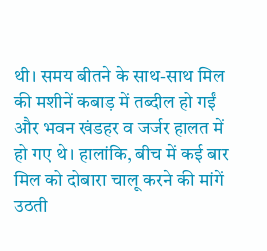थी। समय बीतने के साथ-साथ मिल की मशीनें कबाड़ में तब्दील हो गईं और भवन खंडहर व जर्जर हालत में हो गए थे। हालांकि, बीच में कई बार मिल को दोबारा चालू करने की मांगें उठती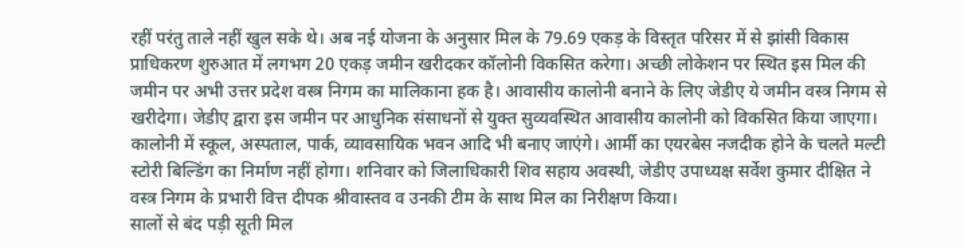रहीं परंतु ताले नहीं खुल सके थे। अब नई योजना के अनुसार मिल के 79.69 एकड़ के विस्तृत परिसर में से झांसी विकास प्राधिकरण शुरुआत में लगभग 20 एकड़ जमीन खरीदकर कॉलोनी विकसित करेगा। अच्छी लोकेशन पर स्थित इस मिल की जमीन पर अभी उत्तर प्रदेश वस्त्र निगम का मालिकाना हक है। आवासीय कालोनी बनाने के लिए जेडीए ये जमीन वस्त्र निगम से खरीदेगा। जेडीए द्वारा इस जमीन पर आधुनिक संसाधनों से युक्त सुव्यवस्थित आवासीय कालोनी को विकसित किया जाएगा। कालोनी में स्कूल, अस्पताल, पार्क, व्यावसायिक भवन आदि भी बनाए जाएंगे। आर्मी का एयरबेस नजदीक होने के चलते मल्टी स्टोरी बिल्डिंग का निर्माण नहीं होगा। शनिवार को जिलाधिकारी शिव सहाय अवस्थी, जेडीए उपाध्यक्ष सर्वेश कुमार दीक्षित ने वस्त्र निगम के प्रभारी वित्त दीपक श्रीवास्तव व उनकी टीम के साथ मिल का निरीक्षण किया।
सालों से बंद पड़ी सूती मिल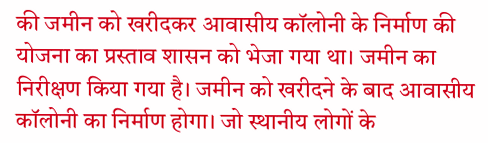की जमीन को खरीदकर आवासीय कॉलोनी के निर्माण की योजना का प्रस्ताव शासन को भेजा गया था। जमीन का निरीक्षण किया गया है। जमीन को खरीदने के बाद आवासीय कॉलोनी का निर्माण होगा। जो स्थानीय लोगों के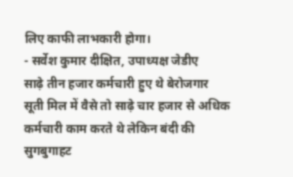लिए काफी लाभकारी होगा।
- सर्वेश कुमार दीक्षित, उपाध्यक्ष जेडीए
साढ़े तीन हजार कर्मचारी हुए थे बेरोजगार
सूती मिल में वैसे तो साढ़े चार हजार से अधिक कर्मचारी काम करते थे लेकिन बंदी की सुगबुगाहट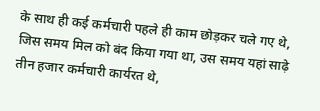के साथ ही कई कर्मचारी पहले ही काम छोड़कर चले गए थे, जिस समय मिल को बंद किया गया था, उस समय यहां साढ़े तीन हजार कर्मचारी कार्यरत थे,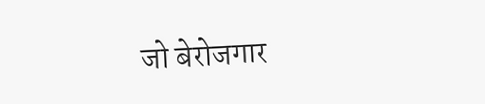जो बेरोजगार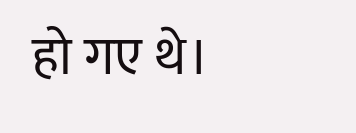हो गए थे।